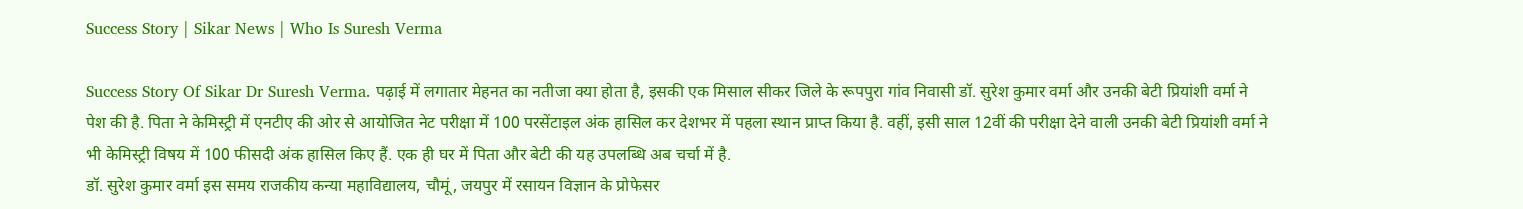Success Story | Sikar News | Who Is Suresh Verma

Success Story Of Sikar Dr Suresh Verma. पढ़ाई में लगातार मेहनत का नतीजा क्या होता है, इसकी एक मिसाल सीकर जिले के रूपपुरा गांव निवासी डॉ. सुरेश कुमार वर्मा और उनकी बेटी प्रियांशी वर्मा ने पेश की है. पिता ने केमिस्ट्री में एनटीए की ओर से आयोजित नेट परीक्षा में 100 परसेंटाइल अंक हासिल कर देशभर में पहला स्थान प्राप्त किया है. वहीं, इसी साल 12वीं की परीक्षा देने वाली उनकी बेटी प्रियांशी वर्मा ने भी केमिस्ट्री विषय में 100 फीसदी अंक हासिल किए हैं. एक ही घर में पिता और बेटी की यह उपलब्धि अब चर्चा में है.
डॉ. सुरेश कुमार वर्मा इस समय राजकीय कन्या महाविद्यालय, चौमूं, जयपुर में रसायन विज्ञान के प्रोफेसर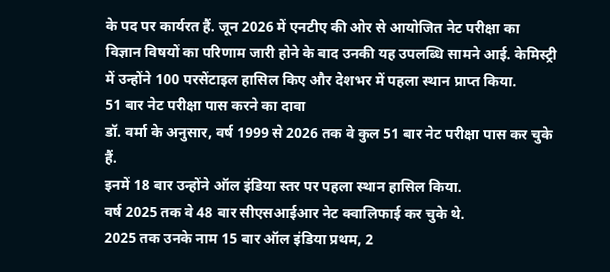के पद पर कार्यरत हैं. जून 2026 में एनटीए की ओर से आयोजित नेट परीक्षा का विज्ञान विषयों का परिणाम जारी होने के बाद उनकी यह उपलब्धि सामने आई. केमिस्ट्री में उन्होंने 100 परसेंटाइल हासिल किए और देशभर में पहला स्थान प्राप्त किया.
51 बार नेट परीक्षा पास करने का दावा
डॉ. वर्मा के अनुसार, वर्ष 1999 से 2026 तक वे कुल 51 बार नेट परीक्षा पास कर चुके हैं.
इनमें 18 बार उन्होंने ऑल इंडिया स्तर पर पहला स्थान हासिल किया.
वर्ष 2025 तक वे 48 बार सीएसआईआर नेट क्वालिफाई कर चुके थे.
2025 तक उनके नाम 15 बार ऑल इंडिया प्रथम, 2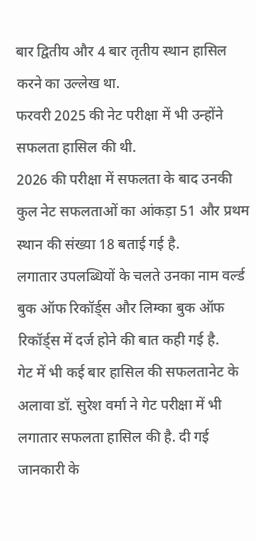बार द्वितीय और 4 बार तृतीय स्थान हासिल करने का उल्लेख था.
फरवरी 2025 की नेट परीक्षा में भी उन्होंने सफलता हासिल की थी.
2026 की परीक्षा में सफलता के बाद उनकी कुल नेट सफलताओं का आंकड़ा 51 और प्रथम स्थान की संख्या 18 बताई गई है.
लगातार उपलब्धियों के चलते उनका नाम वर्ल्ड बुक ऑफ रिकॉर्ड्स और लिम्का बुक ऑफ रिकॉर्ड्स में दर्ज होने की बात कही गई है.
गेट में भी कई बार हासिल की सफलतानेट के अलावा डॉ. सुरेश वर्मा ने गेट परीक्षा में भी लगातार सफलता हासिल की है. दी गई जानकारी के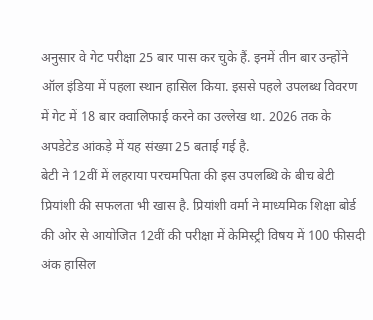अनुसार वे गेट परीक्षा 25 बार पास कर चुके हैं. इनमें तीन बार उन्होंने ऑल इंडिया में पहला स्थान हासिल किया. इससे पहले उपलब्ध विवरण में गेट में 18 बार क्वालिफाई करने का उल्लेख था. 2026 तक के अपडेटेड आंकड़े में यह संख्या 25 बताई गई है.
बेटी ने 12वीं में लहराया परचमपिता की इस उपलब्धि के बीच बेटी प्रियांशी की सफलता भी खास है. प्रियांशी वर्मा ने माध्यमिक शिक्षा बोर्ड की ओर से आयोजित 12वीं की परीक्षा में केमिस्ट्री विषय में 100 फीसदी अंक हासिल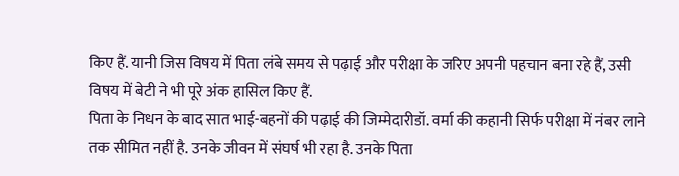किए हैं. यानी जिस विषय में पिता लंबे समय से पढ़ाई और परीक्षा के जरिए अपनी पहचान बना रहे हैं, उसी विषय में बेटी ने भी पूरे अंक हासिल किए हैं.
पिता के निधन के बाद सात भाई-बहनों की पढ़ाई की जिम्मेदारीडॉ. वर्मा की कहानी सिर्फ परीक्षा में नंबर लाने तक सीमित नहीं है. उनके जीवन में संघर्ष भी रहा है. उनके पिता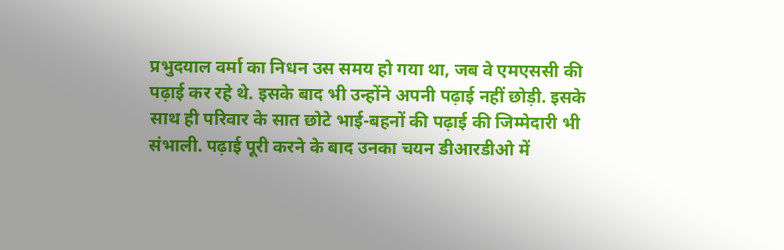प्रभुदयाल वर्मा का निधन उस समय हो गया था, जब वे एमएससी की पढ़ाई कर रहे थे. इसके बाद भी उन्होंने अपनी पढ़ाई नहीं छोड़ी. इसके साथ ही परिवार के सात छोटे भाई-बहनों की पढ़ाई की जिम्मेदारी भी संभाली. पढ़ाई पूरी करने के बाद उनका चयन डीआरडीओ में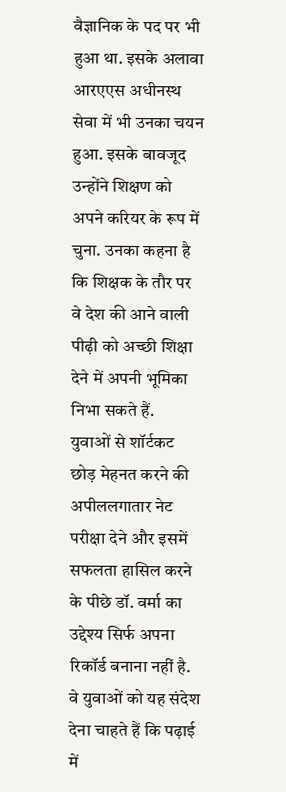वैज्ञानिक के पद पर भी हुआ था. इसके अलावा आरएएस अधीनस्थ सेवा में भी उनका चयन हुआ. इसके बावजूद उन्होंने शिक्षण को अपने करियर के रूप में चुना. उनका कहना है कि शिक्षक के तौर पर वे देश की आने वाली पीढ़ी को अच्छी शिक्षा देने में अपनी भूमिका निभा सकते हैं.
युवाओं से शॉर्टकट छोड़ मेहनत करने की अपीललगातार नेट परीक्षा देने और इसमें सफलता हासिल करने के पीछे डॉ. वर्मा का उद्देश्य सिर्फ अपना रिकॉर्ड बनाना नहीं है. वे युवाओं को यह संदेश देना चाहते हैं कि पढ़ाई में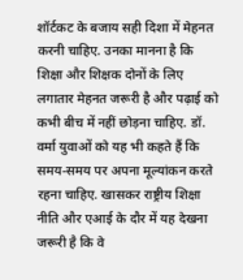शॉर्टकट के बजाय सही दिशा में मेहनत करनी चाहिए. उनका मानना है कि शिक्षा और शिक्षक दोनों के लिए लगातार मेहनत जरूरी है और पढ़ाई को कभी बीच में नहीं छोड़ना चाहिए. डॉ. वर्मा युवाओं को यह भी कहते हैं कि समय-समय पर अपना मूल्यांकन करते रहना चाहिए. खासकर राष्ट्रीय शिक्षा नीति और एआई के दौर में यह देखना जरूरी है कि वे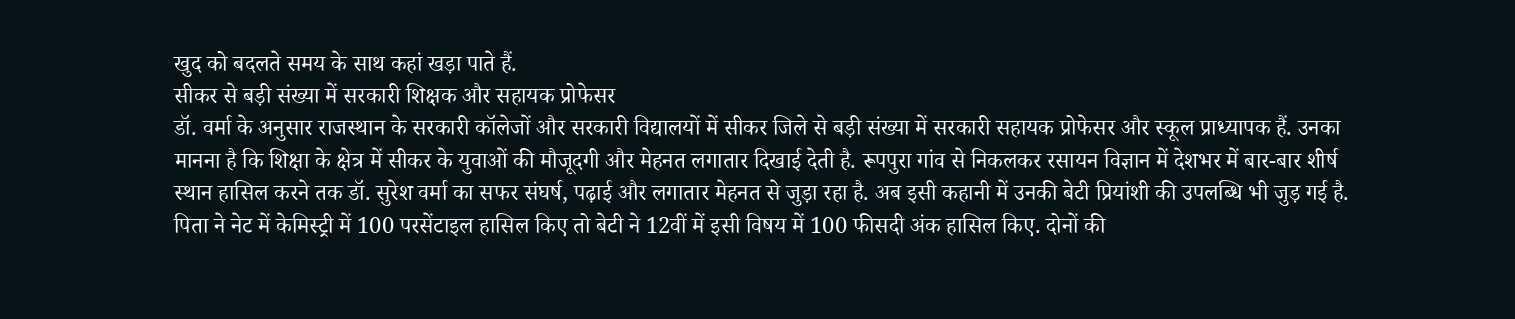खुद को बदलते समय के साथ कहां खड़ा पाते हैं.
सीकर से बड़ी संख्या में सरकारी शिक्षक और सहायक प्रोफेसर
डॉ. वर्मा के अनुसार राजस्थान के सरकारी कॉलेजों और सरकारी विद्यालयों में सीकर जिले से बड़ी संख्या में सरकारी सहायक प्रोफेसर और स्कूल प्राध्यापक हैं. उनका मानना है कि शिक्षा के क्षेत्र में सीकर के युवाओं की मौजूदगी और मेहनत लगातार दिखाई देती है. रूपपुरा गांव से निकलकर रसायन विज्ञान में देशभर में बार-बार शीर्ष स्थान हासिल करने तक डॉ. सुरेश वर्मा का सफर संघर्ष, पढ़ाई और लगातार मेहनत से जुड़ा रहा है. अब इसी कहानी में उनकी बेटी प्रियांशी की उपलब्धि भी जुड़ गई है. पिता ने नेट में केमिस्ट्री में 100 परसेंटाइल हासिल किए तो बेटी ने 12वीं में इसी विषय में 100 फीसदी अंक हासिल किए. दोनों की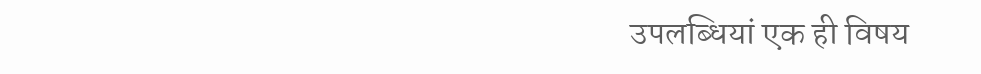उपलब्धियां एक ही विषय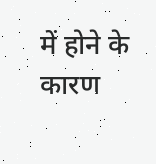में होने के कारण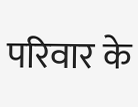परिवार के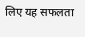लिए यह सफलता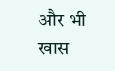और भी खास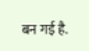बन गई है.